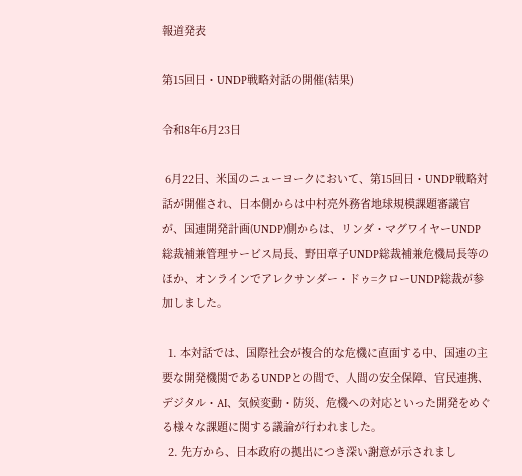報道発表

第15回日・UNDP戦略対話の開催(結果)

令和8年6月23日

 6月22日、米国のニューヨークにおいて、第15回日・UNDP戦略対話が開催され、日本側からは中村亮外務省地球規模課題審議官が、国連開発計画(UNDP)側からは、リンダ・マグワイヤーUNDP総裁補兼管理サービス局長、野田章子UNDP総裁補兼危機局長等のほか、オンラインでアレクサンダー・ドゥ=クローUNDP総裁が参加しました。

  1. 本対話では、国際社会が複合的な危機に直面する中、国連の主要な開発機関であるUNDPとの間で、人間の安全保障、官民連携、デジタル・AI、気候変動・防災、危機への対応といった開発をめぐる様々な課題に関する議論が行われました。
  2. 先方から、日本政府の拠出につき深い謝意が示されまし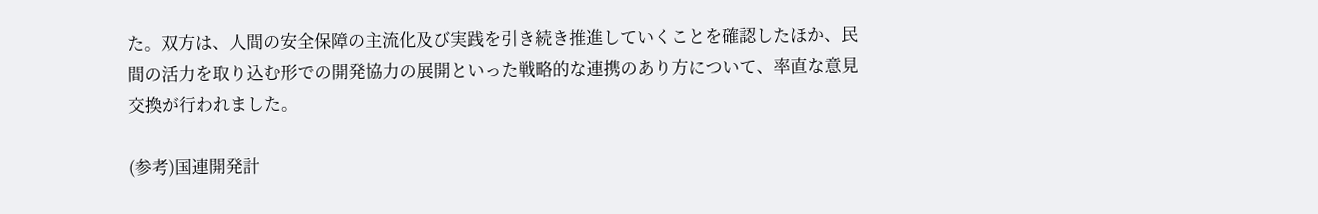た。双方は、人間の安全保障の主流化及び実践を引き続き推進していくことを確認したほか、民間の活力を取り込む形での開発協力の展開といった戦略的な連携のあり方について、率直な意見交換が行われました。

(参考)国連開発計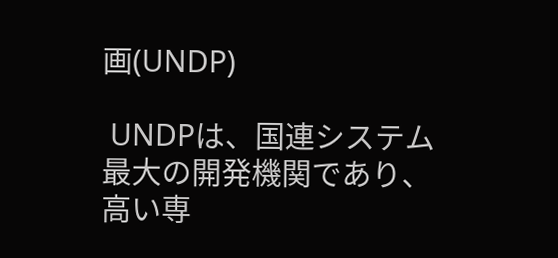画(UNDP)

 UNDPは、国連システム最大の開発機関であり、高い専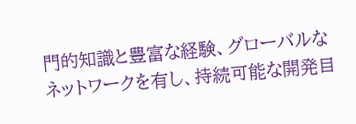門的知識と豊富な経験、グローバルなネットワークを有し、持続可能な開発目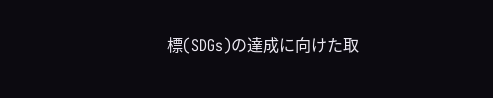標(SDGs)の達成に向けた取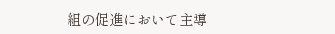組の促進において主導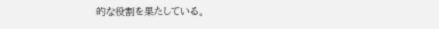的な役割を果たしている。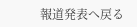報道発表へ戻る